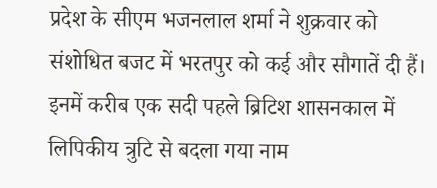प्रदेश के सीएम भजनलाल शर्मा ने शुक्रवार को संशोधित बजट में भरतपुर को कई और सौगातें दी हैं। इनमें करीब एक सदी पहले ब्रिटिश शासनकाल में लिपिकीय त्रुटि से बदला गया नाम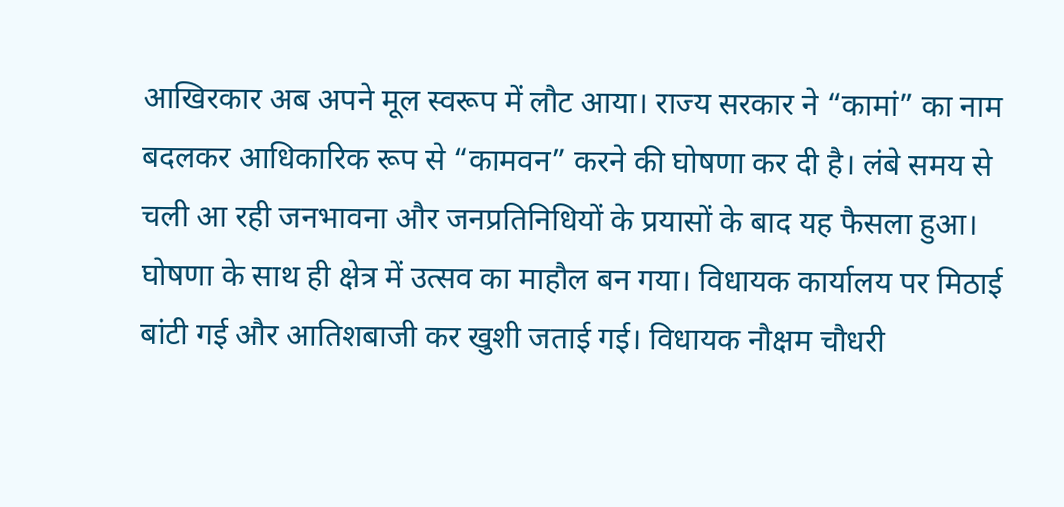आखिरकार अब अपने मूल स्वरूप में लौट आया। राज्य सरकार ने “कामां” का नाम बदलकर आधिकारिक रूप से “कामवन” करने की घोषणा कर दी है। लंबे समय से चली आ रही जनभावना और जनप्रतिनिधियों के प्रयासों के बाद यह फैसला हुआ। घोषणा के साथ ही क्षेत्र में उत्सव का माहौल बन गया। विधायक कार्यालय पर मिठाई बांटी गई और आतिशबाजी कर खुशी जताई गई। विधायक नौक्षम चौधरी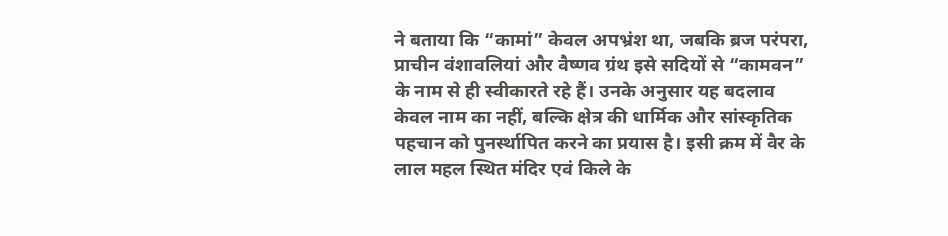ने बताया कि “कामां” केवल अपभ्रंश था, जबकि ब्रज परंपरा, प्राचीन वंशावलियां और वैष्णव ग्रंथ इसे सदियों से “कामवन” के नाम से ही स्वीकारते रहे हैं। उनके अनुसार यह बदलाव केवल नाम का नहीं, बल्कि क्षेत्र की धार्मिक और सांस्कृतिक पहचान को पुनर्स्थापित करने का प्रयास है। इसी क्रम में वैर के लाल महल स्थित मंदिर एवं किले के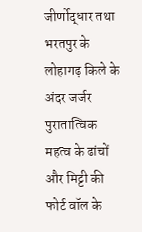जीर्णोद्धार तथा भरतपुर के लोहागढ़ किले के अंदर जर्जर पुरातात्विक महत्व के ढांचों और मिट्टी की फोर्ट वॉल के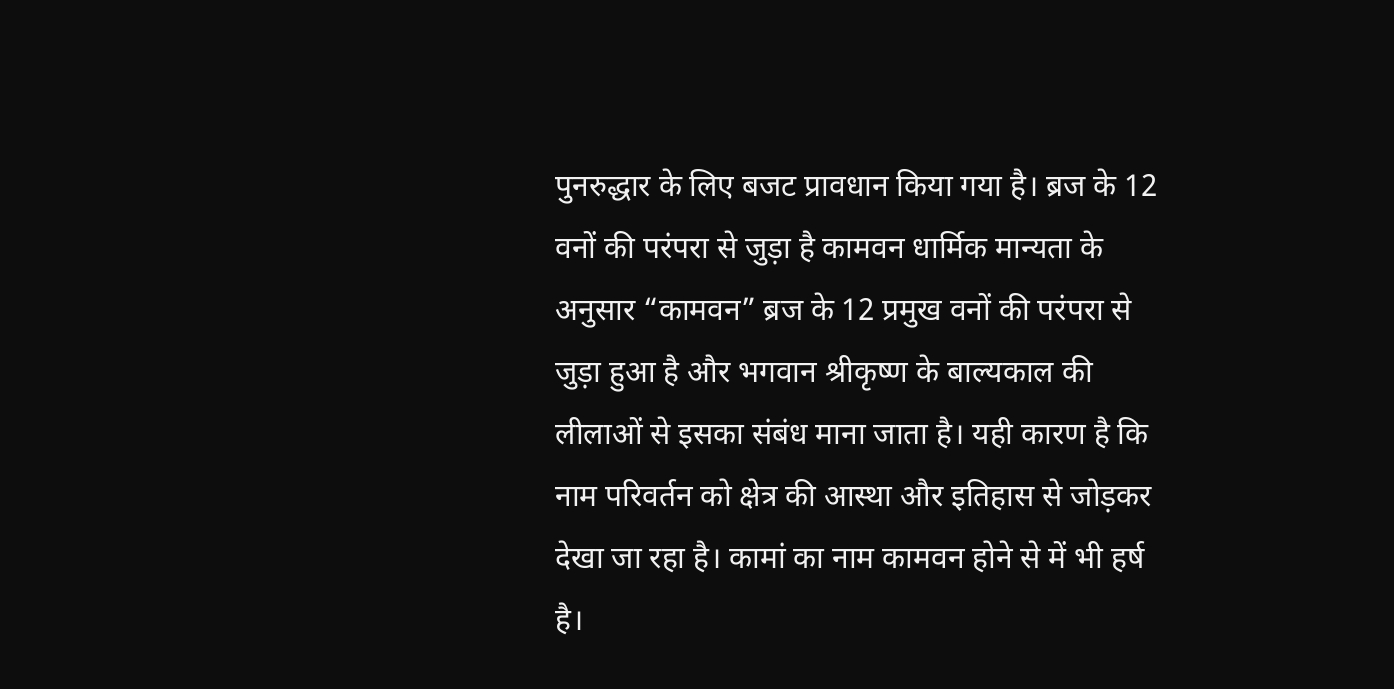पुनरुद्धार के लिए बजट प्रावधान किया गया है। ब्रज के 12 वनों की परंपरा से जुड़ा है कामवन धार्मिक मान्यता के अनुसार “कामवन” ब्रज के 12 प्रमुख वनों की परंपरा से जुड़ा हुआ है और भगवान श्रीकृष्ण के बाल्यकाल की लीलाओं से इसका संबंध माना जाता है। यही कारण है कि नाम परिवर्तन को क्षेत्र की आस्था और इतिहास से जोड़कर देखा जा रहा है। कामां का नाम कामवन होने से में भी हर्ष है।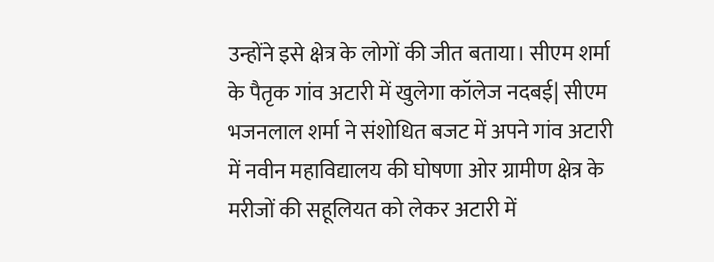उन्होंने इसे क्षेत्र के लोगों की जीत बताया। सीएम शर्मा के पैतृक गांव अटारी में खुलेगा कॉलेज नदबई| सीएम भजनलाल शर्मा ने संशोधित बजट में अपने गांव अटारी में नवीन महाविद्यालय की घोषणा ओर ग्रामीण क्षेत्र के मरीजों की सहूलियत को लेकर अटारी में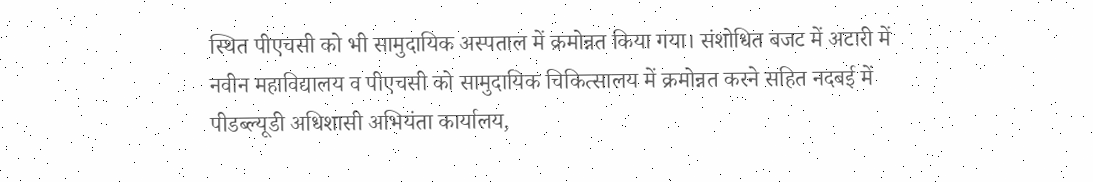स्थित पीएचसी को भी सामुदायिक अस्पताल में क्रमोन्नत किया गया। संशोधित बजट में अटारी में नवीन महाविद्यालय व पीएचसी को सामुदायिक चिकित्सालय में क्रमोन्नत करने सहित नदबई में पीडब्ल्यूडी अधिशासी अभियंता कार्यालय,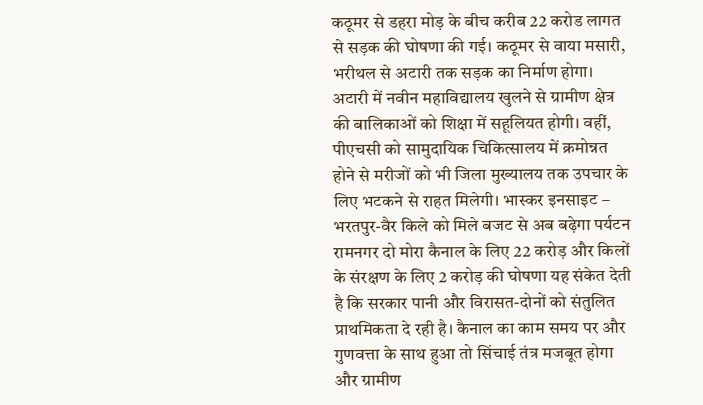कठूमर से डहरा मोड़ के बीच करीब 22 करोड लागत से सड़क की घोषणा की गई। कठूमर से वाया मसारी, भरीथल से अटारी तक सड़क का निर्माण होगा। अटारी में नवीन महाविद्यालय खुलने से ग्रामीण क्षेत्र की बालिकाओं को शिक्षा में सहूलियत होगी। वहीं, पीएचसी को सामुदायिक चिकित्सालय में क्रमोन्नत होने से मरीजों को भी जिला मुख्यालय तक उपचार के लिए भटकने से राहत मिलेगी। भास्कर इनसाइट – भरतपुर-वैर किले को मिले बजट से अब बढ़ेगा पर्यटन
रामनगर दो मोरा कैनाल के लिए 22 करोड़ और किलों के संरक्षण के लिए 2 करोड़ की घोषणा यह संकेत देती है कि सरकार पानी और विरासत-दोनों को संतुलित प्राथमिकता दे रही है। कैनाल का काम समय पर और गुणवत्ता के साथ हुआ तो सिंचाई तंत्र मजबूत होगा और ग्रामीण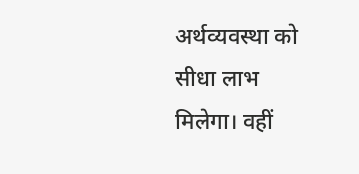अर्थव्यवस्था को सीधा लाभ मिलेगा। वहीं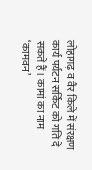लोहागढ़ व वैर किले में संरक्षण कार्य पर्यटन सर्किट को गति दे सकते हैं। कामां का नाम ‘कामवन’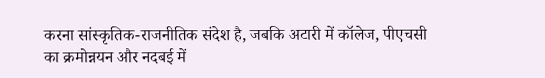करना सांस्कृतिक-राजनीतिक संदेश है, जबकि अटारी में कॉलेज, पीएचसी का क्रमोन्नयन और नदबई में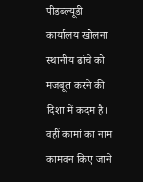पीडब्ल्यूडी कार्यालय खोलना स्थानीय ढांचे को मजबूत करने की दिशा में कदम है। वहीं कामां का नाम कामवन किए जाने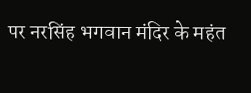पर नरसिंह भगवान मंदिर के महंत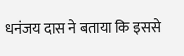धनंजय दास ने बताया कि इससे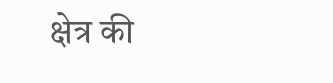क्षेत्र की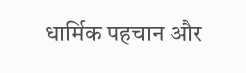धार्मिक पहचान और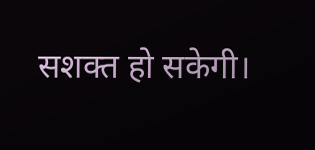सशक्त हो सकेगी।